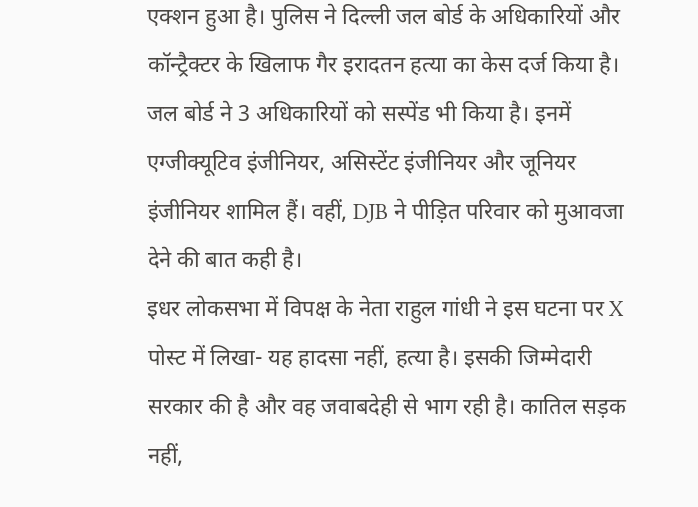एक्शन हुआ है। पुलिस ने दिल्ली जल बोर्ड के अधिकारियों और कॉन्ट्रैक्टर के खिलाफ गैर इरादतन हत्या का केस दर्ज किया है।
जल बोर्ड ने 3 अधिकारियों को सस्पेंड भी किया है। इनमें एग्जीक्यूटिव इंजीनियर, असिस्टेंट इंजीनियर और जूनियर इंजीनियर शामिल हैं। वहीं, DJB ने पीड़ित परिवार को मुआवजा देने की बात कही है।
इधर लोकसभा में विपक्ष के नेता राहुल गांधी ने इस घटना पर X पोस्ट में लिखा- यह हादसा नहीं, हत्या है। इसकी जिम्मेदारी सरकार की है और वह जवाबदेही से भाग रही है। कातिल सड़क नहीं,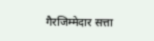गैरजिम्मेदार सत्ता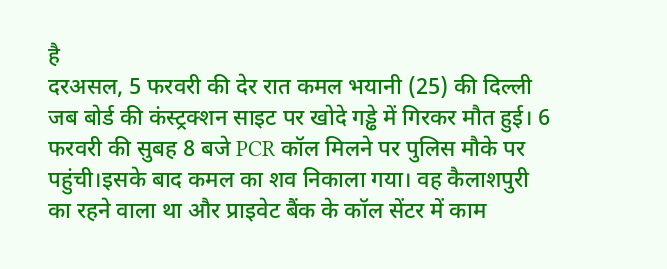है
दरअसल, 5 फरवरी की देर रात कमल भयानी (25) की दिल्ली जब बोर्ड की कंस्ट्रक्शन साइट पर खोदे गड्ढे में गिरकर मौत हुई। 6 फरवरी की सुबह 8 बजे PCR कॉल मिलने पर पुलिस मौके पर पहुंची।इसके बाद कमल का शव निकाला गया। वह कैलाशपुरी का रहने वाला था और प्राइवेट बैंक के कॉल सेंटर में काम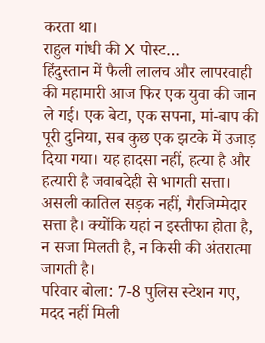करता था।
राहुल गांधी की X पोस्ट…
हिंदुस्तान में फैली लालच और लापरवाही की महामारी आज फिर एक युवा की जान ले गई। एक बेटा, एक सपना, मां-बाप की पूरी दुनिया, सब कुछ एक झटके में उजाड़ दिया गया। यह हादसा नहीं, हत्या है और हत्यारी है जवाबदेही से भागती सत्ता। असली कातिल सड़क नहीं, गैरजिम्मेदार सत्ता है। क्योंकि यहां न इस्तीफा होता है, न सजा मिलती है, न किसी की अंतरात्मा जागती है।
परिवार बोला: 7-8 पुलिस स्टेशन गए, मदद नहीं मिली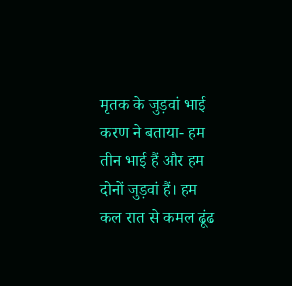मृतक के जुड़वां भाई करण ने बताया- हम तीन भाई हैं और हम दोनों जुड़वां हैं। हम कल रात से कमल ढूंढ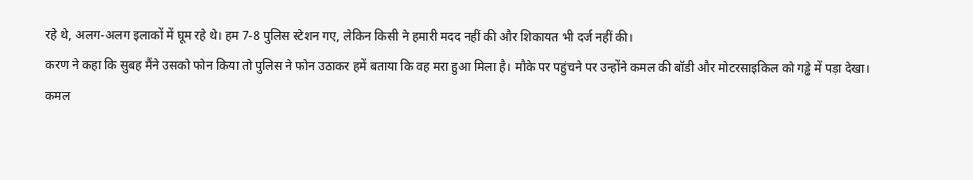रहे थे, अलग-अलग इलाकों में घूम रहे थे। हम 7-8 पुलिस स्टेशन गए, लेकिन किसी ने हमारी मदद नहीं की और शिकायत भी दर्ज नहीं की।
करण ने कहा कि सुबह मैंने उसको फोन किया तो पुलिस ने फोन उठाकर हमें बताया कि वह मरा हुआ मिला है। मौके पर पहुंचने पर उन्होंने कमल की बॉडी और मोटरसाइकिल को गड्ढे में पड़ा देखा।
कमल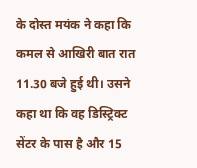के दोस्त मयंक ने कहा कि कमल से आखिरी बात रात 11.30 बजे हुई थी। उसने कहा था कि वह डिस्ट्रिक्ट सेंटर के पास है और 15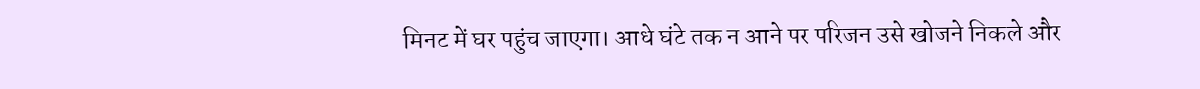मिनट में घर पहुंच जाएगा। आधे घंटे तक न आने पर परिजन उसे खोजने निकले और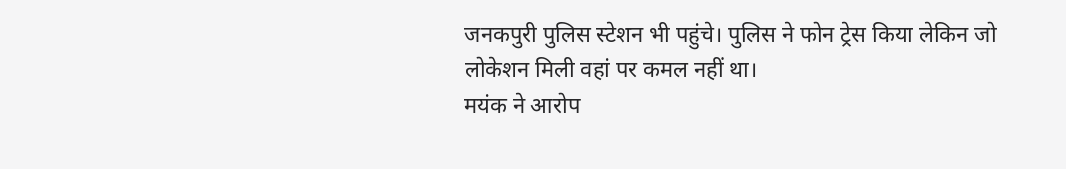जनकपुरी पुलिस स्टेशन भी पहुंचे। पुलिस ने फोन ट्रेस किया लेकिन जो लोकेशन मिली वहां पर कमल नहीं था।
मयंक ने आरोप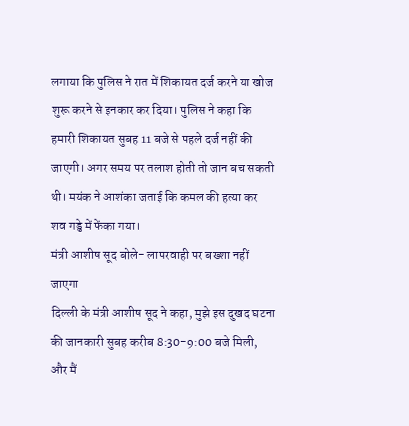लगाया कि पुलिस ने रात में शिकायत दर्ज करने या खोज शुरू करने से इनकार कर दिया। पुलिस ने कहा कि हमारी शिकायत सुबह 11 बजे से पहले दर्ज नहीं की जाएगी। अगर समय पर तलाश होती तो जान बच सकती थी। मयंक ने आशंका जताई कि कमल की हत्या कर शव गड्ढे में फेंका गया।
मंत्री आशीष सूद बोले- लापरवाही पर बख्शा नहीं जाएगा
दिल्ली के मंत्री आशीष सूद ने कहा, मुझे इस दुखद घटना की जानकारी सुबह करीब 8:30-9:00 बजे मिली, और मैं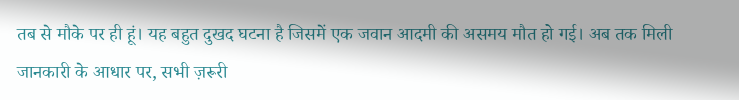तब से मौके पर ही हूं। यह बहुत दुखद घटना है जिसमें एक जवान आदमी की असमय मौत हो गई। अब तक मिली जानकारी के आधार पर, सभी ज़रूरी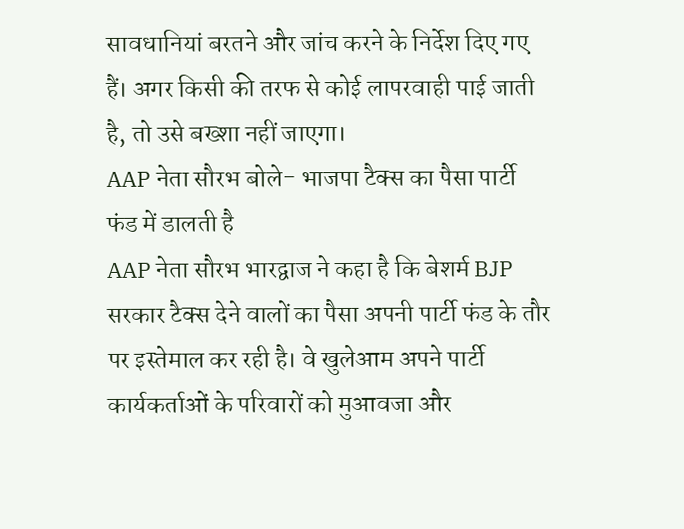सावधानियां बरतने और जांच करने के निर्देश दिए गए हैं। अगर किसी की तरफ से कोई लापरवाही पाई जाती है, तो उसे बख्शा नहीं जाएगा।
AAP नेता सौरभ बोले- भाजपा टैक्स का पैसा पार्टी फंड में डालती है
AAP नेता सौरभ भारद्वाज ने कहा है कि बेशर्म BJP सरकार टैक्स देने वालों का पैसा अपनी पार्टी फंड के तौर पर इस्तेमाल कर रही है। वे खुलेआम अपने पार्टी कार्यकर्ताओं के परिवारों को मुआवजा और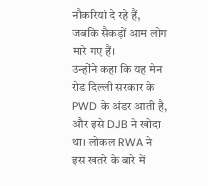नौकरियां दे रहे हैं, जबकि सैकड़ों आम लोग मारे गए हैं।
उन्होंने कहा कि यह मेन रोड दिल्ली सरकार के PWD के अंडर आती है, और इसे DJB ने खोदा था। लोकल RWA ने इस खतरे के बारे में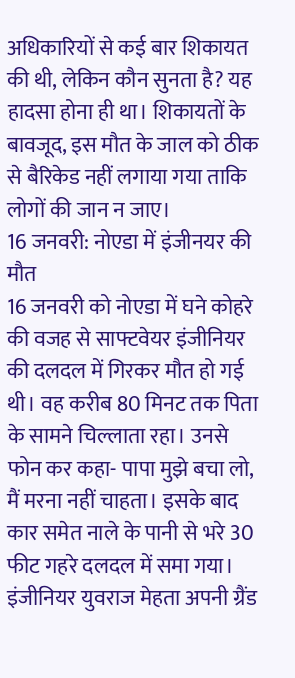अधिकारियों से कई बार शिकायत की थी, लेकिन कौन सुनता है? यह हादसा होना ही था। शिकायतों के बावजूद, इस मौत के जाल को ठीक से बैरिकेड नहीं लगाया गया ताकि लोगों की जान न जाए।
16 जनवरी: नोएडा में इंजीनयर की मौत
16 जनवरी को नोएडा में घने कोहरे की वजह से साफ्टवेयर इंजीनियर की दलदल में गिरकर मौत हो गई थी। वह करीब 80 मिनट तक पिता के सामने चिल्लाता रहा। उनसे फोन कर कहा- पापा मुझे बचा लो, मैं मरना नहीं चाहता। इसके बाद कार समेत नाले के पानी से भरे 30 फीट गहरे दलदल में समा गया।
इंजीनियर युवराज मेहता अपनी ग्रैंड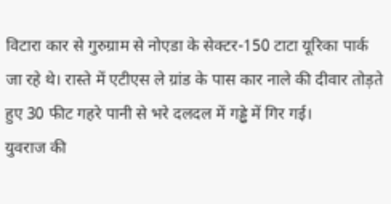विटारा कार से गुरुग्राम से नोएडा के सेक्टर-150 टाटा यूरिका पार्क जा रहे थे। रास्ते में एटीएस ले ग्रांड के पास कार नाले की दीवार तोड़ते हुए 30 फीट गहरे पानी से भरे दलदल में गड्ढे में गिर गई।
युवराज की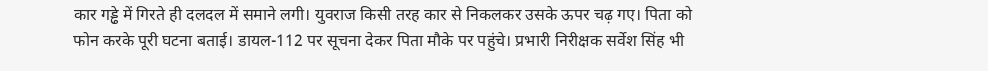कार गड्ढे में गिरते ही दलदल में समाने लगी। युवराज किसी तरह कार से निकलकर उसके ऊपर चढ़ गए। पिता को फोन करके पूरी घटना बताई। डायल-112 पर सूचना देकर पिता मौके पर पहुंचे। प्रभारी निरीक्षक सर्वेश सिंह भी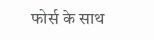फोर्स के साथ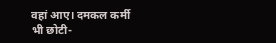वहां आए। दमकल कर्मी भी छोटी-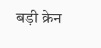बड़ी क्रेन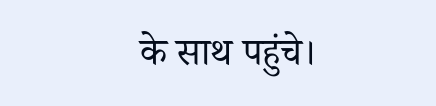के साथ पहुंचे।